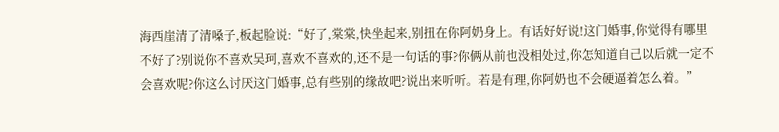海西崖清了清嗓子,板起脸说:“好了,棠棠,快坐起来,别扭在你阿奶身上。有话好好说!这门婚事,你觉得有哪里不好了?别说你不喜欢吴珂,喜欢不喜欢的,还不是一句话的事?你俩从前也没相处过,你怎知道自己以后就一定不会喜欢呢?你这么讨厌这门婚事,总有些别的缘故吧?说出来听听。若是有理,你阿奶也不会硬逼着怎么着。”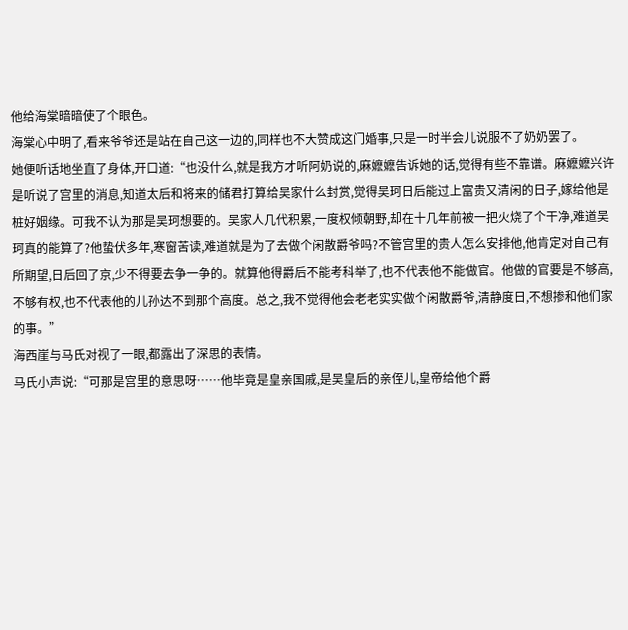他给海棠暗暗使了个眼色。
海棠心中明了,看来爷爷还是站在自己这一边的,同样也不大赞成这门婚事,只是一时半会儿说服不了奶奶罢了。
她便听话地坐直了身体,开口道:“也没什么,就是我方才听阿奶说的,麻嬷嬷告诉她的话,觉得有些不靠谱。麻嬷嬷兴许是听说了宫里的消息,知道太后和将来的储君打算给吴家什么封赏,觉得吴珂日后能过上富贵又清闲的日子,嫁给他是桩好姻缘。可我不认为那是吴珂想要的。吴家人几代积累,一度权倾朝野,却在十几年前被一把火烧了个干净,难道吴珂真的能算了?他蛰伏多年,寒窗苦读,难道就是为了去做个闲散爵爷吗?不管宫里的贵人怎么安排他,他肯定对自己有所期望,日后回了京,少不得要去争一争的。就算他得爵后不能考科举了,也不代表他不能做官。他做的官要是不够高,不够有权,也不代表他的儿孙达不到那个高度。总之,我不觉得他会老老实实做个闲散爵爷,清静度日,不想掺和他们家的事。”
海西崖与马氏对视了一眼,都露出了深思的表情。
马氏小声说:“可那是宫里的意思呀……他毕竟是皇亲国戚,是吴皇后的亲侄儿,皇帝给他个爵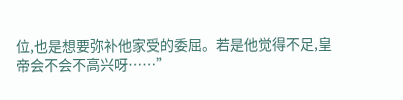位,也是想要弥补他家受的委屈。若是他觉得不足,皇帝会不会不高兴呀……”